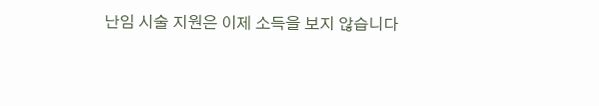난임 시술 지원은 이제 소득을 보지 않습니다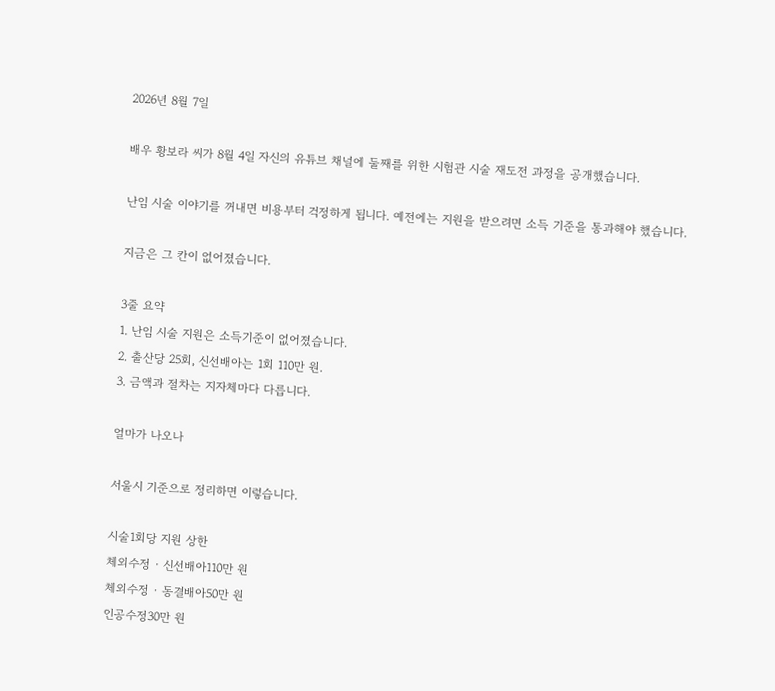2026년 8월 7일

배우 황보라 씨가 8월 4일 자신의 유튜브 채널에 둘째를 위한 시험관 시술 재도전 과정을 공개했습니다.

난임 시술 이야기를 꺼내면 비용부터 걱정하게 됩니다. 예전에는 지원을 받으려면 소득 기준을 통과해야 했습니다.

지금은 그 칸이 없어졌습니다.

3줄 요약
1. 난임 시술 지원은 소득기준이 없어졌습니다.
2. 출산당 25회, 신선배아는 1회 110만 원.
3. 금액과 절차는 지자체마다 다릅니다.

얼마가 나오나

서울시 기준으로 정리하면 이렇습니다.

시술1회당 지원 상한
체외수정 · 신선배아110만 원
체외수정 · 동결배아50만 원
인공수정30만 원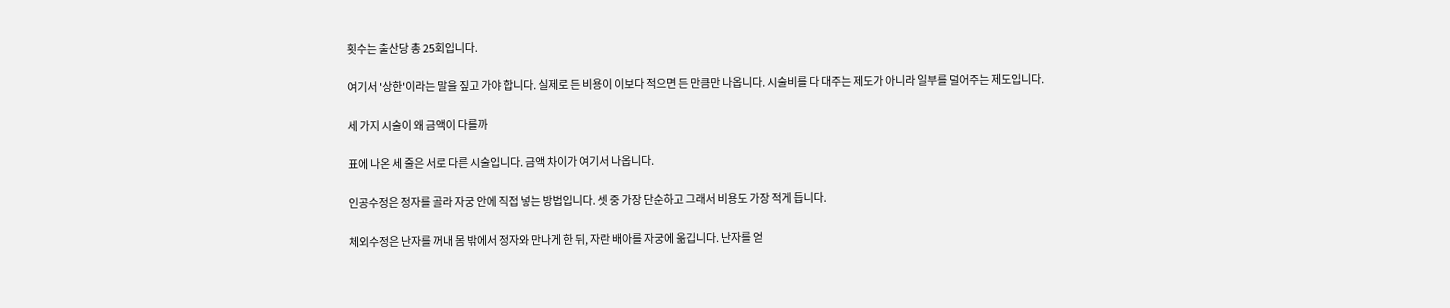횟수는 출산당 총 25회입니다.

여기서 '상한'이라는 말을 짚고 가야 합니다. 실제로 든 비용이 이보다 적으면 든 만큼만 나옵니다. 시술비를 다 대주는 제도가 아니라 일부를 덜어주는 제도입니다.

세 가지 시술이 왜 금액이 다를까

표에 나온 세 줄은 서로 다른 시술입니다. 금액 차이가 여기서 나옵니다.

인공수정은 정자를 골라 자궁 안에 직접 넣는 방법입니다. 셋 중 가장 단순하고 그래서 비용도 가장 적게 듭니다.

체외수정은 난자를 꺼내 몸 밖에서 정자와 만나게 한 뒤, 자란 배아를 자궁에 옮깁니다. 난자를 얻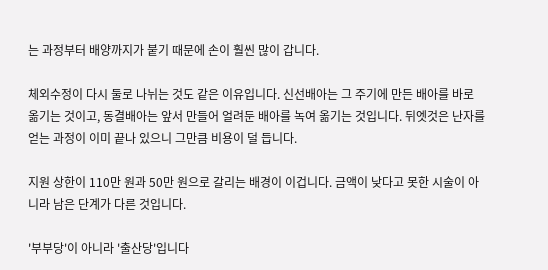는 과정부터 배양까지가 붙기 때문에 손이 훨씬 많이 갑니다.

체외수정이 다시 둘로 나뉘는 것도 같은 이유입니다. 신선배아는 그 주기에 만든 배아를 바로 옮기는 것이고, 동결배아는 앞서 만들어 얼려둔 배아를 녹여 옮기는 것입니다. 뒤엣것은 난자를 얻는 과정이 이미 끝나 있으니 그만큼 비용이 덜 듭니다.

지원 상한이 110만 원과 50만 원으로 갈리는 배경이 이겁니다. 금액이 낮다고 못한 시술이 아니라 남은 단계가 다른 것입니다.

'부부당'이 아니라 '출산당'입니다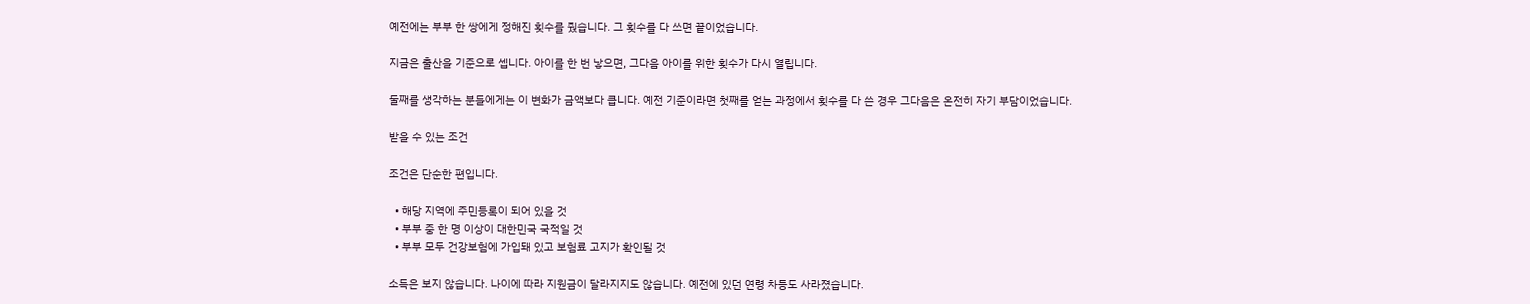예전에는 부부 한 쌍에게 정해진 횟수를 줬습니다. 그 횟수를 다 쓰면 끝이었습니다.

지금은 출산을 기준으로 셉니다. 아이를 한 번 낳으면, 그다음 아이를 위한 횟수가 다시 열립니다.

둘째를 생각하는 분들에게는 이 변화가 금액보다 큽니다. 예전 기준이라면 첫째를 얻는 과정에서 횟수를 다 쓴 경우 그다음은 온전히 자기 부담이었습니다.

받을 수 있는 조건

조건은 단순한 편입니다.

  • 해당 지역에 주민등록이 되어 있을 것
  • 부부 중 한 명 이상이 대한민국 국적일 것
  • 부부 모두 건강보험에 가입돼 있고 보험료 고지가 확인될 것

소득은 보지 않습니다. 나이에 따라 지원금이 달라지지도 않습니다. 예전에 있던 연령 차등도 사라졌습니다.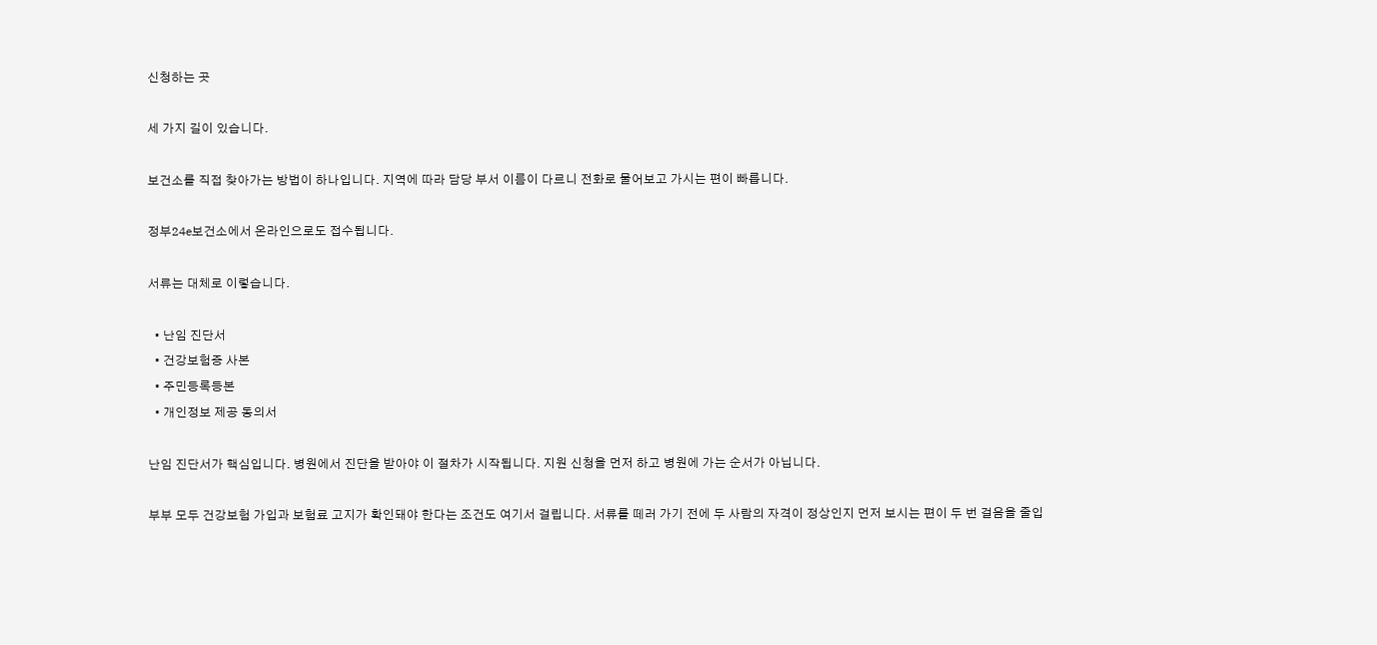신청하는 곳

세 가지 길이 있습니다.

보건소를 직접 찾아가는 방법이 하나입니다. 지역에 따라 담당 부서 이름이 다르니 전화로 물어보고 가시는 편이 빠릅니다.

정부24e보건소에서 온라인으로도 접수됩니다.

서류는 대체로 이렇습니다.

  • 난임 진단서
  • 건강보험증 사본
  • 주민등록등본
  • 개인정보 제공 동의서

난임 진단서가 핵심입니다. 병원에서 진단을 받아야 이 절차가 시작됩니다. 지원 신청을 먼저 하고 병원에 가는 순서가 아닙니다.

부부 모두 건강보험 가입과 보험료 고지가 확인돼야 한다는 조건도 여기서 걸립니다. 서류를 떼러 가기 전에 두 사람의 자격이 정상인지 먼저 보시는 편이 두 번 걸음을 줄입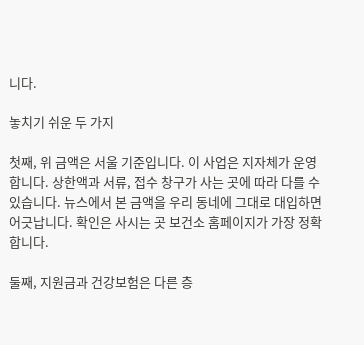니다.

놓치기 쉬운 두 가지

첫째, 위 금액은 서울 기준입니다. 이 사업은 지자체가 운영합니다. 상한액과 서류, 접수 창구가 사는 곳에 따라 다를 수 있습니다. 뉴스에서 본 금액을 우리 동네에 그대로 대입하면 어긋납니다. 확인은 사시는 곳 보건소 홈페이지가 가장 정확합니다.

둘째, 지원금과 건강보험은 다른 층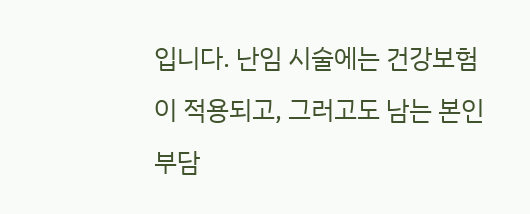입니다. 난임 시술에는 건강보험이 적용되고, 그러고도 남는 본인부담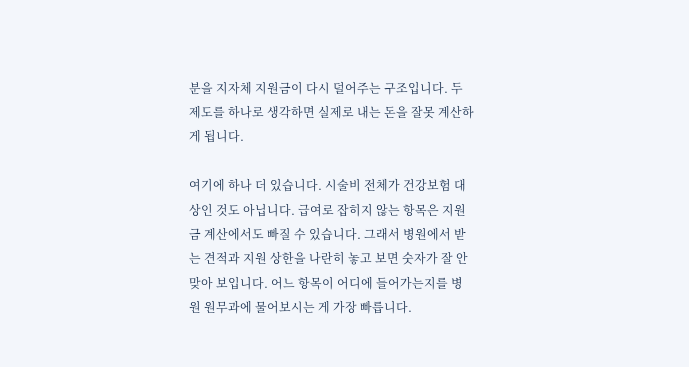분을 지자체 지원금이 다시 덜어주는 구조입니다. 두 제도를 하나로 생각하면 실제로 내는 돈을 잘못 계산하게 됩니다.

여기에 하나 더 있습니다. 시술비 전체가 건강보험 대상인 것도 아닙니다. 급여로 잡히지 않는 항목은 지원금 계산에서도 빠질 수 있습니다. 그래서 병원에서 받는 견적과 지원 상한을 나란히 놓고 보면 숫자가 잘 안 맞아 보입니다. 어느 항목이 어디에 들어가는지를 병원 원무과에 물어보시는 게 가장 빠릅니다.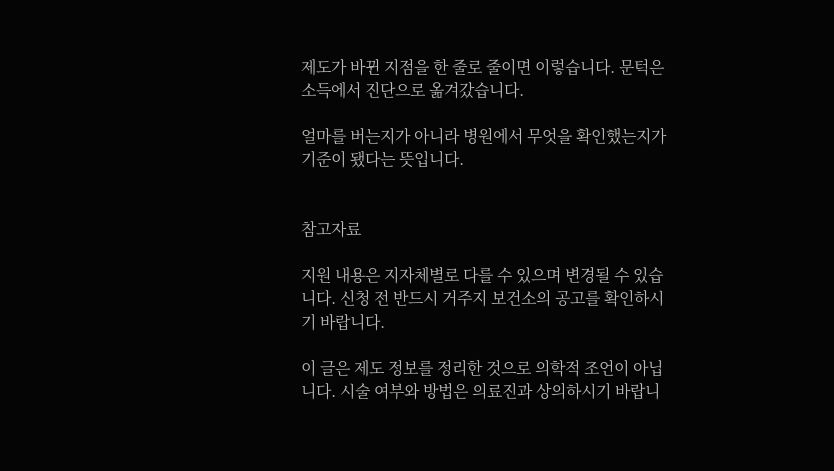제도가 바뀐 지점을 한 줄로 줄이면 이렇습니다. 문턱은 소득에서 진단으로 옮겨갔습니다.

얼마를 버는지가 아니라 병원에서 무엇을 확인했는지가 기준이 됐다는 뜻입니다.


참고자료

지원 내용은 지자체별로 다를 수 있으며 변경될 수 있습니다. 신청 전 반드시 거주지 보건소의 공고를 확인하시기 바랍니다.

이 글은 제도 정보를 정리한 것으로 의학적 조언이 아닙니다. 시술 여부와 방법은 의료진과 상의하시기 바랍니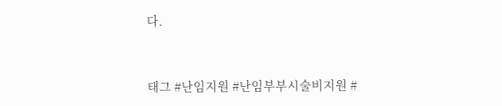다.


태그 #난임지원 #난임부부시술비지원 #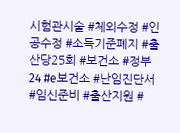시험관시술 #체외수정 #인공수정 #소득기준폐지 #출산당25회 #보건소 #정부24 #e보건소 #난임진단서 #임신준비 #출산지원 #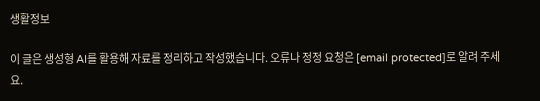생활정보

이 글은 생성형 AI를 활용해 자료를 정리하고 작성했습니다. 오류나 정정 요청은 [email protected]로 알려 주세요.